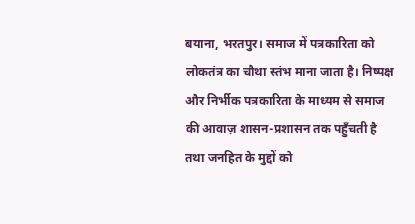बयाना, भरतपुर। समाज में पत्रकारिता को लोकतंत्र का चौथा स्तंभ माना जाता है। निष्पक्ष और निर्भीक पत्रकारिता के माध्यम से समाज की आवाज़ शासन-प्रशासन तक पहुँचती है तथा जनहित के मुद्दों को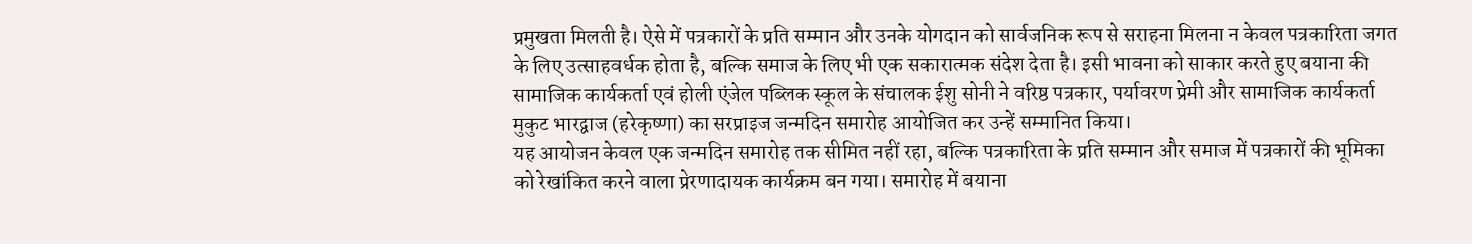प्रमुखता मिलती है। ऐसे में पत्रकारों के प्रति सम्मान और उनके योगदान को सार्वजनिक रूप से सराहना मिलना न केवल पत्रकारिता जगत के लिए उत्साहवर्धक होता है, बल्कि समाज के लिए भी एक सकारात्मक संदेश देता है। इसी भावना को साकार करते हुए बयाना की सामाजिक कार्यकर्ता एवं होली एंजेल पब्लिक स्कूल के संचालक ईशु सोनी ने वरिष्ठ पत्रकार, पर्यावरण प्रेमी और सामाजिक कार्यकर्ता मुकुट भारद्वाज (हरेकृष्णा) का सरप्राइज जन्मदिन समारोह आयोजित कर उन्हें सम्मानित किया।
यह आयोजन केवल एक जन्मदिन समारोह तक सीमित नहीं रहा, बल्कि पत्रकारिता के प्रति सम्मान और समाज में पत्रकारों की भूमिका को रेखांकित करने वाला प्रेरणादायक कार्यक्रम बन गया। समारोह में बयाना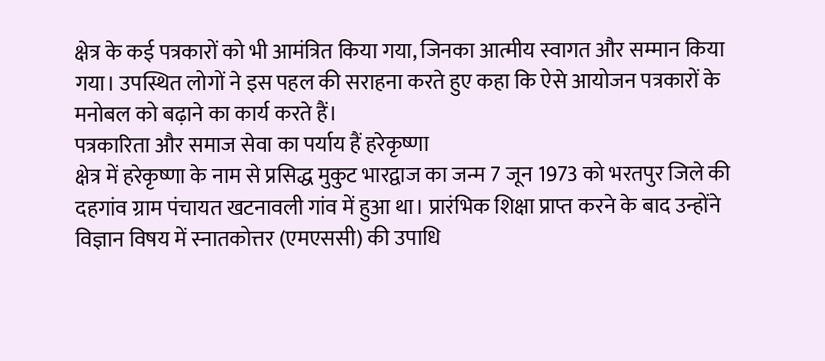क्षेत्र के कई पत्रकारों को भी आमंत्रित किया गया, जिनका आत्मीय स्वागत और सम्मान किया गया। उपस्थित लोगों ने इस पहल की सराहना करते हुए कहा कि ऐसे आयोजन पत्रकारों के मनोबल को बढ़ाने का कार्य करते हैं।
पत्रकारिता और समाज सेवा का पर्याय हैं हरेकृष्णा
क्षेत्र में हरेकृष्णा के नाम से प्रसिद्ध मुकुट भारद्वाज का जन्म 7 जून 1973 को भरतपुर जिले की दहगांव ग्राम पंचायत खटनावली गांव में हुआ था। प्रारंभिक शिक्षा प्राप्त करने के बाद उन्होंने विज्ञान विषय में स्नातकोत्तर (एमएससी) की उपाधि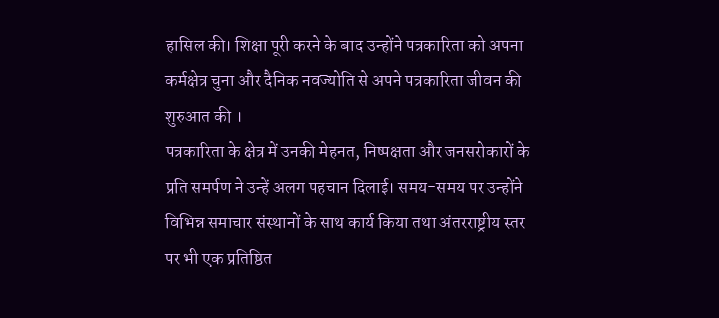हासिल की। शिक्षा पूरी करने के बाद उन्होंने पत्रकारिता को अपना कर्मक्षेत्र चुना और दैनिक नवज्योति से अपने पत्रकारिता जीवन की शुरुआत की ।
पत्रकारिता के क्षेत्र में उनकी मेहनत, निष्पक्षता और जनसरोकारों के प्रति समर्पण ने उन्हें अलग पहचान दिलाई। समय-समय पर उन्होंने विभिन्न समाचार संस्थानों के साथ कार्य किया तथा अंतरराष्ट्रीय स्तर पर भी एक प्रतिष्ठित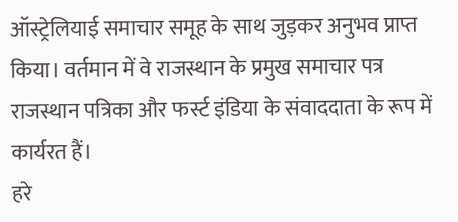ऑस्ट्रेलियाई समाचार समूह के साथ जुड़कर अनुभव प्राप्त किया। वर्तमान में वे राजस्थान के प्रमुख समाचार पत्र राजस्थान पत्रिका और फर्स्ट इंडिया के संवाददाता के रूप में कार्यरत हैं।
हरे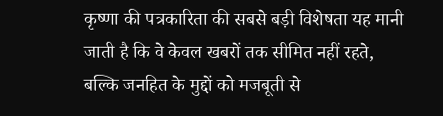कृष्णा की पत्रकारिता की सबसे बड़ी विशेषता यह मानी जाती है कि वे केवल खबरों तक सीमित नहीं रहते, बल्कि जनहित के मुद्दों को मजबूती से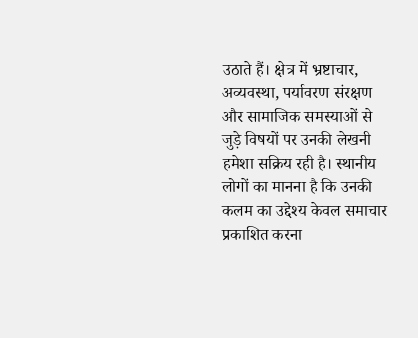उठाते हैं। क्षेत्र में भ्रष्टाचार, अव्यवस्था, पर्यावरण संरक्षण और सामाजिक समस्याओं से जुड़े विषयों पर उनकी लेखनी हमेशा सक्रिय रही है। स्थानीय लोगों का मानना है कि उनकी कलम का उद्देश्य केवल समाचार प्रकाशित करना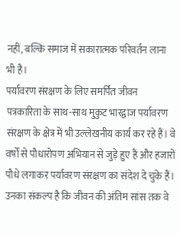नहीं, बल्कि समाज में सकारात्मक परिवर्तन लाना भी है।
पर्यावरण संरक्षण के लिए समर्पित जीवन
पत्रकारिता के साथ-साथ मुकुट भारद्वाज पर्यावरण संरक्षण के क्षेत्र में भी उल्लेखनीय कार्य कर रहे हैं। वे वर्षों से पौधारोपण अभियान से जुड़े हुए हैं और हजारों पौधे लगाकर पर्यावरण संरक्षण का संदेश दे चुके हैं। उनका संकल्प है कि जीवन की अंतिम सांस तक वे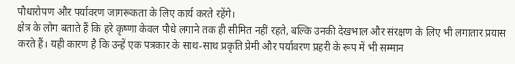पौधारोपण और पर्यावरण जागरूकता के लिए कार्य करते रहेंगे।
क्षेत्र के लोग बताते हैं कि हरे कृष्णा केवल पौधे लगाने तक ही सीमित नहीं रहते, बल्कि उनकी देखभाल और संरक्षण के लिए भी लगातार प्रयास करते हैं। यही कारण है कि उन्हें एक पत्रकार के साथ-साथ प्रकृति प्रेमी और पर्यावरण प्रहरी के रूप में भी सम्मान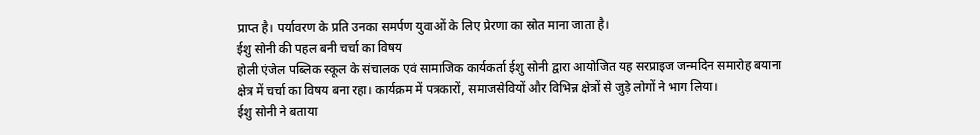प्राप्त है। पर्यावरण के प्रति उनका समर्पण युवाओं के लिए प्रेरणा का स्रोत माना जाता है।
ईशु सोनी की पहल बनी चर्चा का विषय
होली एंजेल पब्लिक स्कूल के संचालक एवं सामाजिक कार्यकर्ता ईशु सोनी द्वारा आयोजित यह सरप्राइज जन्मदिन समारोह बयाना क्षेत्र में चर्चा का विषय बना रहा। कार्यक्रम में पत्रकारों, समाजसेवियों और विभिन्न क्षेत्रों से जुड़े लोगों ने भाग लिया।
ईशु सोनी ने बताया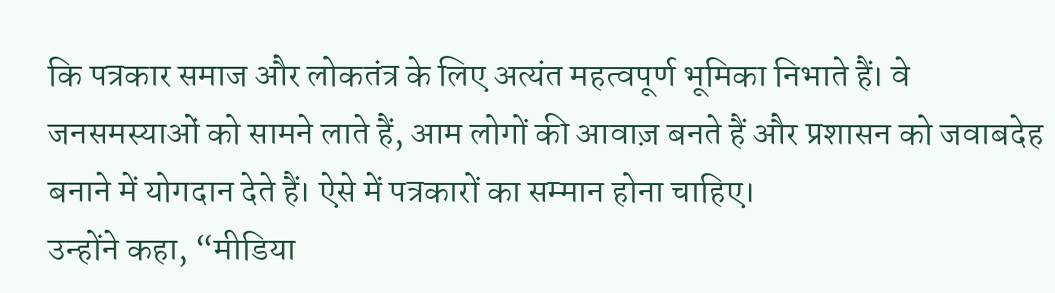कि पत्रकार समाज और लोकतंत्र के लिए अत्यंत महत्वपूर्ण भूमिका निभाते हैं। वे जनसमस्याओं को सामने लाते हैं, आम लोगों की आवाज़ बनते हैं और प्रशासन को जवाबदेह बनाने में योगदान देते हैं। ऐसे में पत्रकारों का सम्मान होना चाहिए।
उन्होंने कहा, “मीडिया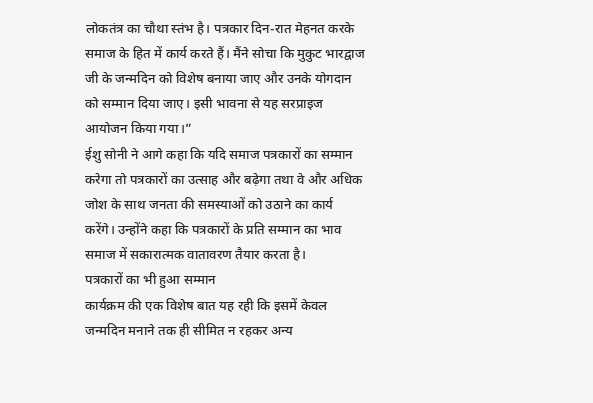लोकतंत्र का चौथा स्तंभ है। पत्रकार दिन-रात मेहनत करके समाज के हित में कार्य करते हैं। मैंने सोचा कि मुकुट भारद्वाज जी के जन्मदिन को विशेष बनाया जाए और उनके योगदान को सम्मान दिया जाए। इसी भावना से यह सरप्राइज आयोजन किया गया।”
ईशु सोनी ने आगे कहा कि यदि समाज पत्रकारों का सम्मान करेगा तो पत्रकारों का उत्साह और बढ़ेगा तथा वे और अधिक जोश के साथ जनता की समस्याओं को उठाने का कार्य करेंगे। उन्होंने कहा कि पत्रकारों के प्रति सम्मान का भाव समाज में सकारात्मक वातावरण तैयार करता है।
पत्रकारों का भी हुआ सम्मान
कार्यक्रम की एक विशेष बात यह रही कि इसमें केवल जन्मदिन मनाने तक ही सीमित न रहकर अन्य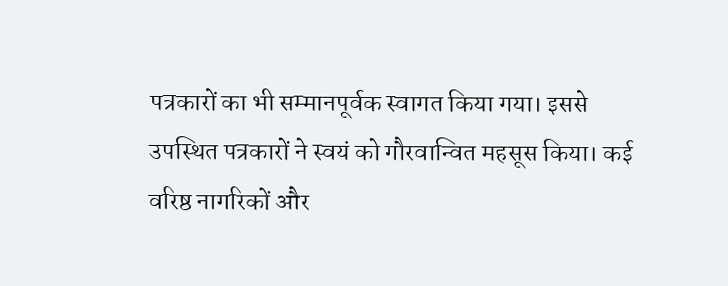पत्रकारों का भी सम्मानपूर्वक स्वागत किया गया। इससे उपस्थित पत्रकारों ने स्वयं को गौरवान्वित महसूस किया। कई वरिष्ठ नागरिकों और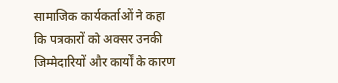सामाजिक कार्यकर्ताओं ने कहा कि पत्रकारों को अक्सर उनकी जिम्मेदारियों और कार्यों के कारण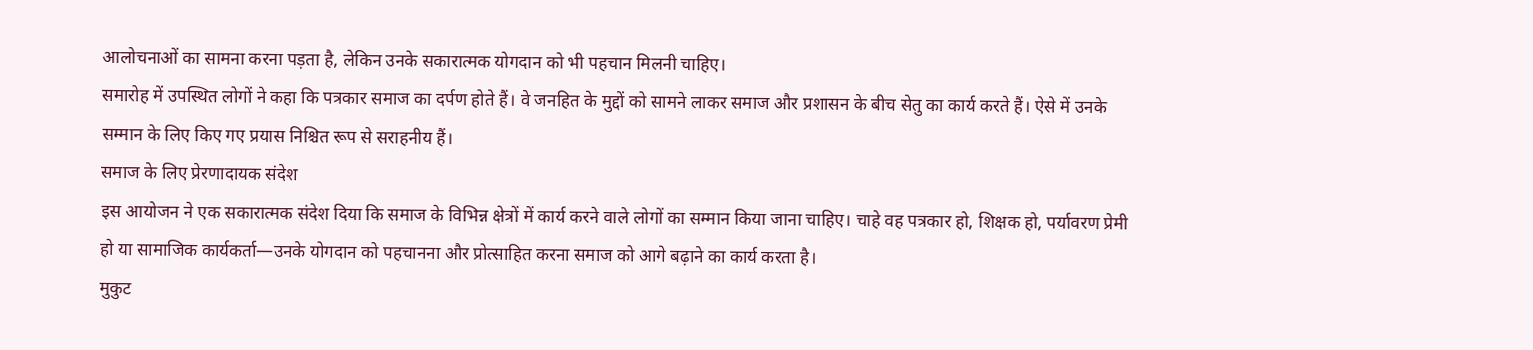आलोचनाओं का सामना करना पड़ता है, लेकिन उनके सकारात्मक योगदान को भी पहचान मिलनी चाहिए।
समारोह में उपस्थित लोगों ने कहा कि पत्रकार समाज का दर्पण होते हैं। वे जनहित के मुद्दों को सामने लाकर समाज और प्रशासन के बीच सेतु का कार्य करते हैं। ऐसे में उनके सम्मान के लिए किए गए प्रयास निश्चित रूप से सराहनीय हैं।
समाज के लिए प्रेरणादायक संदेश
इस आयोजन ने एक सकारात्मक संदेश दिया कि समाज के विभिन्न क्षेत्रों में कार्य करने वाले लोगों का सम्मान किया जाना चाहिए। चाहे वह पत्रकार हो, शिक्षक हो, पर्यावरण प्रेमी हो या सामाजिक कार्यकर्ता—उनके योगदान को पहचानना और प्रोत्साहित करना समाज को आगे बढ़ाने का कार्य करता है।
मुकुट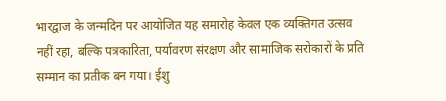भारद्वाज के जन्मदिन पर आयोजित यह समारोह केवल एक व्यक्तिगत उत्सव नहीं रहा, बल्कि पत्रकारिता, पर्यावरण संरक्षण और सामाजिक सरोकारों के प्रति सम्मान का प्रतीक बन गया। ईशु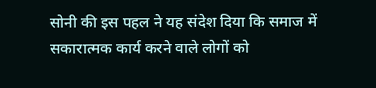सोनी की इस पहल ने यह संदेश दिया कि समाज में सकारात्मक कार्य करने वाले लोगों को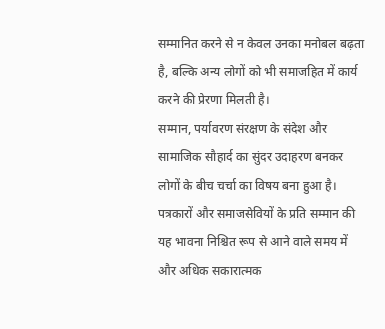सम्मानित करने से न केवल उनका मनोबल बढ़ता है, बल्कि अन्य लोगों को भी समाजहित में कार्य करने की प्रेरणा मिलती है।
सम्मान, पर्यावरण संरक्षण के संदेश और सामाजिक सौहार्द का सुंदर उदाहरण बनकर लोगों के बीच चर्चा का विषय बना हुआ है। पत्रकारों और समाजसेवियों के प्रति सम्मान की यह भावना निश्चित रूप से आने वाले समय में और अधिक सकारात्मक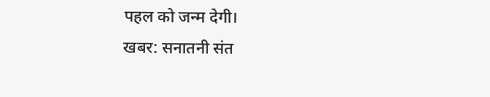पहल को जन्म देगी।
खबर: सनातनी संत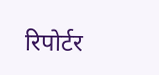रिपोर्टर